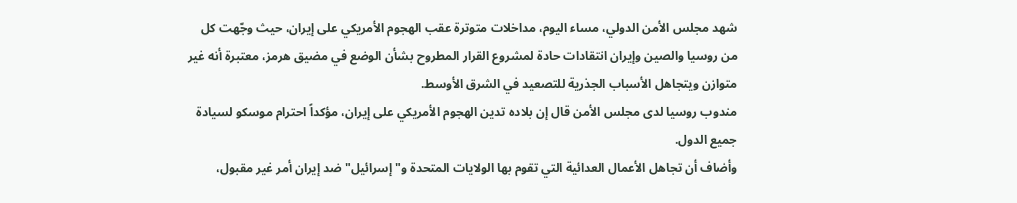شهد مجلس الأمن الدولي، مساء اليوم، مداخلات متوترة عقب الهجوم الأمريكي على إيران، حيث وجّهت كل من روسيا والصين وإيران انتقادات حادة لمشروع القرار المطروح بشأن الوضع في مضيق هرمز، معتبرة أنه غير متوازن ويتجاهل الأسباب الجذرية للتصعيد في الشرق الأوسط.
مندوب روسيا لدى مجلس الأمن قال إن بلاده تدين الهجوم الأمريكي على إيران، مؤكداً احترام موسكو لسيادة جميع الدول.
وأضاف أن تجاهل الأعمال العدائية التي تقوم بها الولايات المتحدة و"إسرائيل" ضد إيران أمر غير مقبول،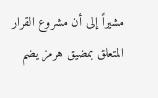مشيراً إلى أن مشروع القرار المتعلق بمضيق هرمز يضم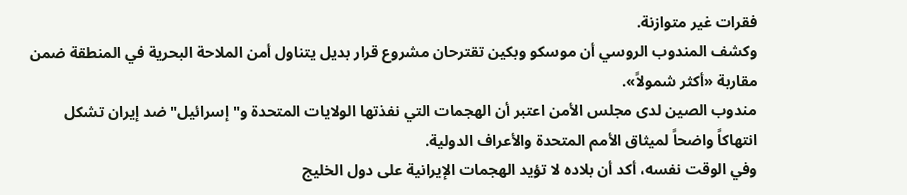فقرات غير متوازنة.
وكشف المندوب الروسي أن موسكو وبكين تقترحان مشروع قرار بديل يتناول أمن الملاحة البحرية في المنطقة ضمن مقاربة «أكثر شمولاً».
مندوب الصين لدى مجلس الأمن اعتبر أن الهجمات التي نفذتها الولايات المتحدة و"إسرائيل" ضد إيران تشكل انتهاكاً واضحاً لميثاق الأمم المتحدة والأعراف الدولية.
وفي الوقت نفسه، أكد أن بلاده لا تؤيد الهجمات الإيرانية على دول الخليج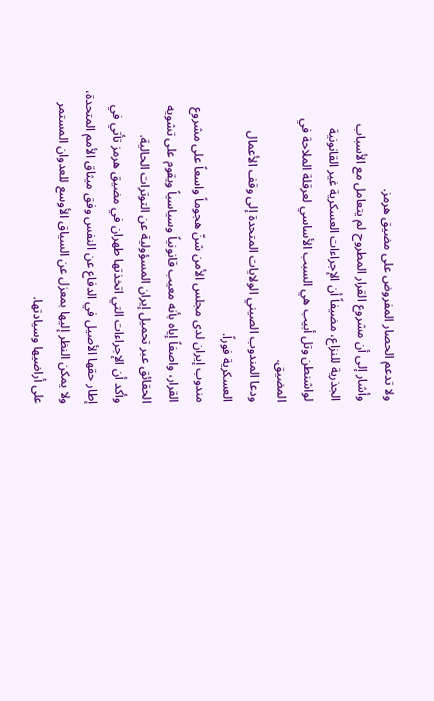ولا تدعم الحصار المفروض على مضيق هرمز.
وأشار إلى أن مشروع القرار المطروح لم يتعامل مع الأسباب الجذرية للنزاع، مضيفاً أن الإجراءات العسكرية غير القانونية لواشنطن وتل أبيب هي السبب الأساسي لعرقلة الملاحة في المضيق.
ودعا المندوب الصيني الولايات المتحدة إلى وقف الأعمال العسكرية فوراً.
مندوب إيران لدى مجلس الأمن شنّ هجوماً واسعاً على مشروع القرار، واصفاً إياه بأنه معيب قانونياً وسياسياً ويقوم على تشويه الحقائق عبر تحميل إيران المسؤولية عن التوترات الحالية.
وأكد أن الإجراءات التي اتخذتها طهران في مضيق هرمز تأتي في إطار حقها الأصيل في الدفاع عن النفس وفق ميثاق الأمم المتحدة، ولا يمكن النظر إليها بمعزل عن السياق الأوسع للعدوان المستمر على أراضيها وسيادتها.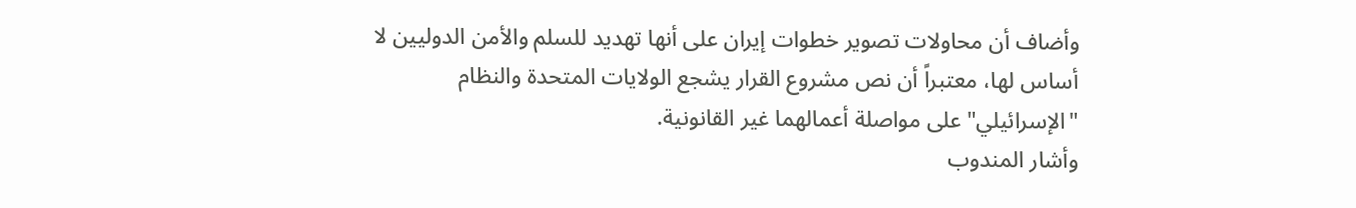وأضاف أن محاولات تصوير خطوات إيران على أنها تهديد للسلم والأمن الدوليين لا أساس لها، معتبراً أن نص مشروع القرار يشجع الولايات المتحدة والنظام "الإسرائيلي" على مواصلة أعمالهما غير القانونية.
وأشار المندوب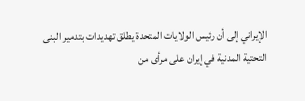الإيراني إلى أن رئيس الولايات المتحدة يطلق تهديدات بتدمير البنى التحتية المدنية في إيران على مرأى من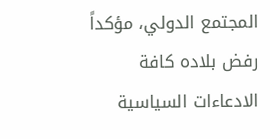المجتمع الدولي، مؤكداً رفض بلاده كافة الادعاءات السياسية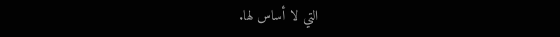التي لا أساس لها.